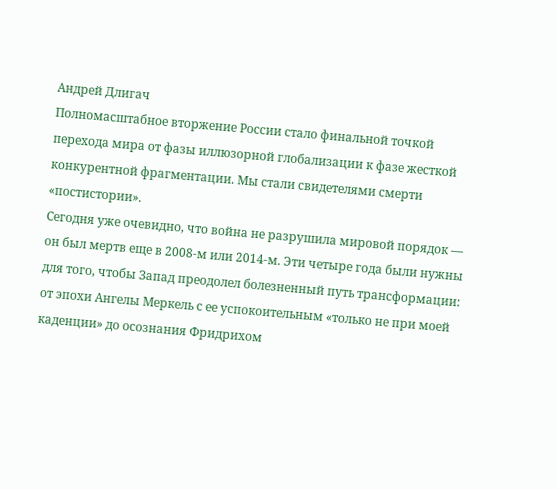Андрей Длигач
Полномасштабное вторжение России стало финальной точкой перехода мира от фазы иллюзорной глобализации к фазе жесткой конкурентной фрагментации. Мы стали свидетелями смерти «постистории».
Сегодня уже очевидно, что война не разрушила мировой порядок — он был мертв еще в 2008-м или 2014-м. Эти четыре года были нужны для того, чтобы Запад преодолел болезненный путь трансформации: от эпохи Ангелы Меркель с ее успокоительным «только не при моей каденции» до осознания Фридрихом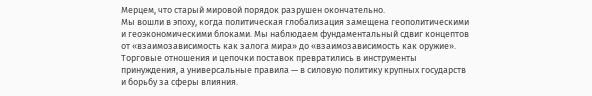Мерцем, что старый мировой порядок разрушен окончательно.
Мы вошли в эпоху, когда политическая глобализация замещена геополитическими и геоэкономическими блоками. Мы наблюдаем фундаментальный сдвиг концептов от «взаимозависимость как залога мира» до «взаимозависимость как оружие». Торговые отношения и цепочки поставок превратились в инструменты принуждения, а универсальные правила — в силовую политику крупных государств и борьбу за сферы влияния.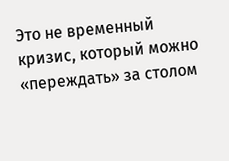Это не временный кризис, который можно «переждать» за столом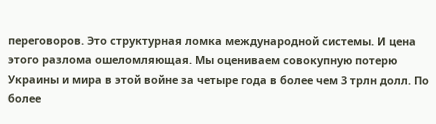переговоров. Это структурная ломка международной системы. И цена этого разлома ошеломляющая. Мы оцениваем совокупную потерю Украины и мира в этой войне за четыре года в более чем 3 трлн долл. По более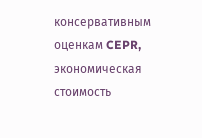консервативным оценкам CEPR, экономическая стоимость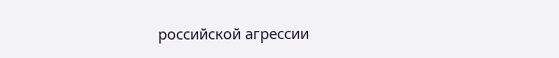российской агрессии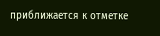приближается к отметке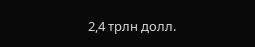2,4 трлн долл.